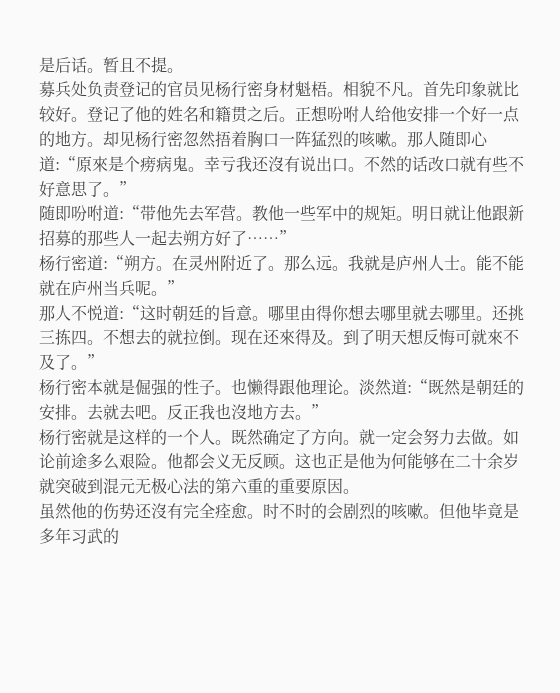是后话。暂且不提。
募兵处负责登记的官员见杨行密身材魁梧。相貌不凡。首先印象就比较好。登记了他的姓名和籍贯之后。正想吩咐人给他安排一个好一点的地方。却见杨行密忽然捂着胸口一阵猛烈的咳嗽。那人随即心道:“原來是个痨病鬼。幸亏我还沒有说出口。不然的话改口就有些不好意思了。”
随即吩咐道:“带他先去军营。教他一些军中的规矩。明日就让他跟新招募的那些人一起去朔方好了……”
杨行密道:“朔方。在灵州附近了。那么远。我就是庐州人士。能不能就在庐州当兵呢。”
那人不悦道:“这时朝廷的旨意。哪里由得你想去哪里就去哪里。还挑三拣四。不想去的就拉倒。现在还來得及。到了明天想反悔可就來不及了。”
杨行密本就是倔强的性子。也懒得跟他理论。淡然道:“既然是朝廷的安排。去就去吧。反正我也沒地方去。”
杨行密就是这样的一个人。既然确定了方向。就一定会努力去做。如论前途多么艰险。他都会义无反顾。这也正是他为何能够在二十余岁就突破到混元无极心法的第六重的重要原因。
虽然他的伤势还沒有完全痊愈。时不时的会剧烈的咳嗽。但他毕竟是多年习武的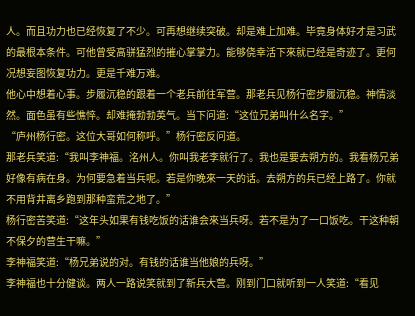人。而且功力也已经恢复了不少。可再想继续突破。却是难上加难。毕竟身体好才是习武的最根本条件。可他曾受高骈猛烈的摧心掌掌力。能够侥幸活下來就已经是奇迹了。更何况想妄图恢复功力。更是千难万难。
他心中想着心事。步履沉稳的跟着一个老兵前往军营。那老兵见杨行密步履沉稳。神情淡然。面色虽有些憔悴。却难掩勃勃英气。当下问道:“这位兄弟叫什么名字。”
“庐州杨行密。这位大哥如何称呼。”杨行密反问道。
那老兵笑道:“我叫李神福。洺州人。你叫我老李就行了。我也是要去朔方的。我看杨兄弟好像有病在身。为何要急着当兵呢。若是你晚來一天的话。去朔方的兵已经上路了。你就不用背井离乡跑到那种蛮荒之地了。”
杨行密苦笑道:“这年头如果有钱吃饭的话谁会來当兵呀。若不是为了一口饭吃。干这种朝不保夕的营生干嘛。”
李神福笑道:“杨兄弟说的对。有钱的话谁当他娘的兵呀。”
李神福也十分健谈。两人一路说笑就到了新兵大营。刚到门口就听到一人笑道:“看见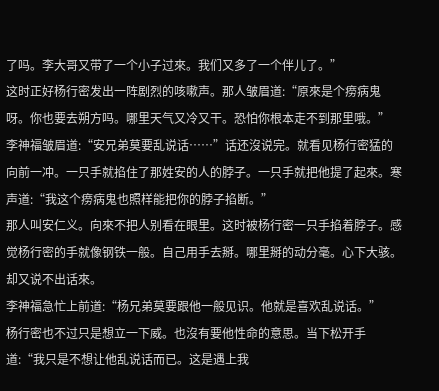了吗。李大哥又带了一个小子过來。我们又多了一个伴儿了。”
这时正好杨行密发出一阵剧烈的咳嗽声。那人皱眉道:“原來是个痨病鬼呀。你也要去朔方吗。哪里天气又冷又干。恐怕你根本走不到那里哦。”
李神福皱眉道:“安兄弟莫要乱说话……”话还沒说完。就看见杨行密猛的向前一冲。一只手就掐住了那姓安的人的脖子。一只手就把他提了起來。寒声道:“我这个痨病鬼也照样能把你的脖子掐断。”
那人叫安仁义。向來不把人别看在眼里。这时被杨行密一只手掐着脖子。感觉杨行密的手就像钢铁一般。自己用手去掰。哪里掰的动分毫。心下大骇。却又说不出话來。
李神福急忙上前道:“杨兄弟莫要跟他一般见识。他就是喜欢乱说话。”
杨行密也不过只是想立一下威。也沒有要他性命的意思。当下松开手道:“我只是不想让他乱说话而已。这是遇上我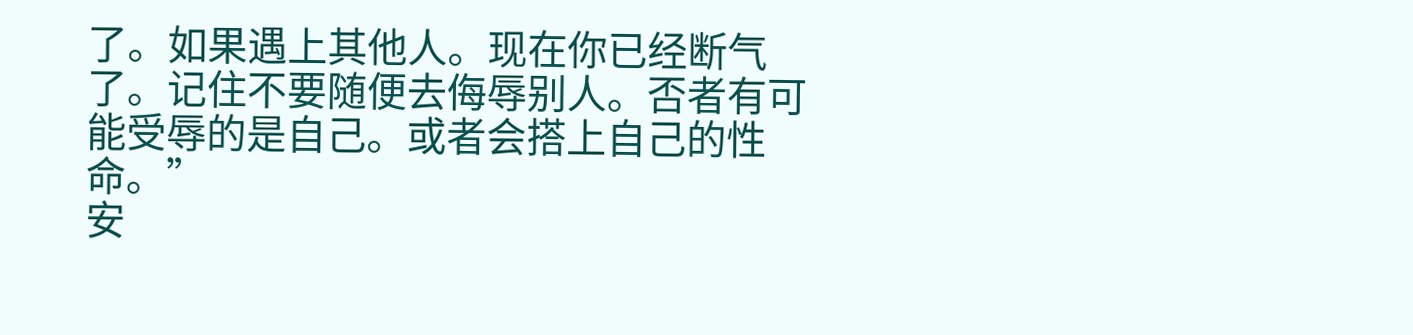了。如果遇上其他人。现在你已经断气了。记住不要随便去侮辱别人。否者有可能受辱的是自己。或者会搭上自己的性命。”
安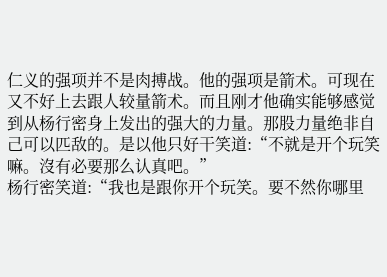仁义的强项并不是肉搏战。他的强项是箭术。可现在又不好上去跟人较量箭术。而且刚才他确实能够感觉到从杨行密身上发出的强大的力量。那股力量绝非自己可以匹敌的。是以他只好干笑道:“不就是开个玩笑嘛。沒有必要那么认真吧。”
杨行密笑道:“我也是跟你开个玩笑。要不然你哪里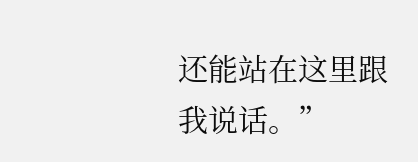还能站在这里跟我说话。”